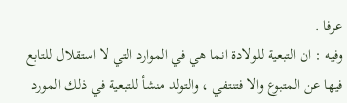عرفا .
وفيه : ان التبعية للولادة انما هي في الموارد التي لا استقلال للتابع فيها عن المتبوع والا فتنتفي ، والتولد منشأ للتبعية في ذلك المورد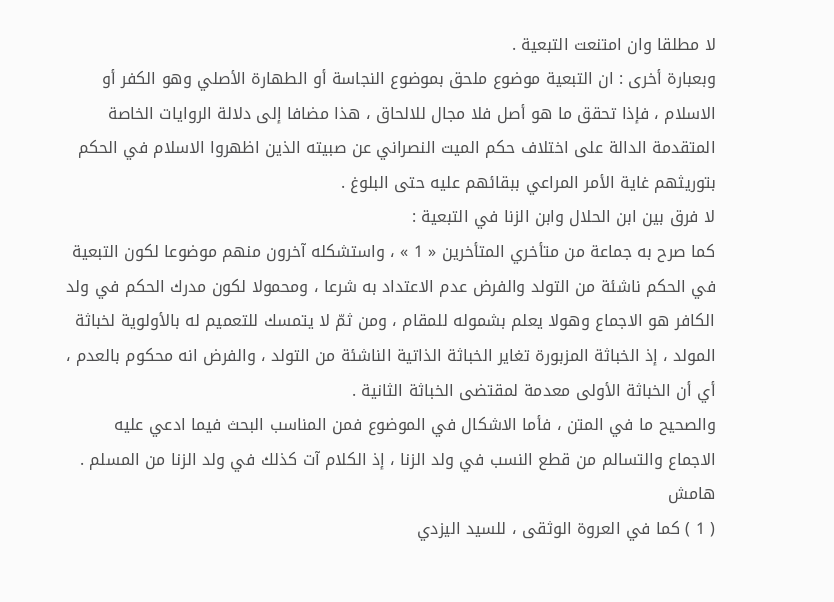لا مطلقا وان امتنعت التبعية .
وبعبارة أخرى : ان التبعية موضوع ملحق بموضوع النجاسة أو الطهارة الأصلي وهو الكفر أو الاسلام ، فإذا تحقق ما هو أصل فلا مجال للالحاق ، هذا مضافا إلى دلالة الروايات الخاصة المتقدمة الدالة على اختلاف حكم الميت النصراني عن صبيته الذين اظهروا الاسلام في الحكم بتوريثهم غاية الأمر المراعي ببقائهم عليه حتى البلوغ .
لا فرق بين ابن الحلال وابن الزنا في التبعية :
كما صرح به جماعة من متأخري المتأخرين « 1 » ، واستشكله آخرون منهم موضوعا لكون التبعية في الحكم ناشئة من التولد والفرض عدم الاعتداد به شرعا ، ومحمولا لكون مدرك الحكم في ولد الكافر هو الاجماع وهولا يعلم بشموله للمقام ، ومن ثمّ لا يتمسك للتعميم له بالأولوية لخباثة المولد ، إذ الخباثة المزبورة تغاير الخباثة الذاتية الناشئة من التولد ، والفرض انه محكوم بالعدم ، أي أن الخباثة الأولى معدمة لمقتضى الخباثة الثانية .
والصحيح ما في المتن ، فأما الاشكال في الموضوع فمن المناسب البحث فيما ادعي عليه الاجماع والتسالم من قطع النسب في ولد الزنا ، إذ الكلام آت كذلك في ولد الزنا من المسلم .
هامش
( 1 ) كما في العروة الوثقى ، للسيد اليزدي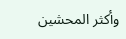وأكثر المحشين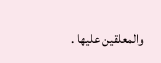والمعلقين عليها .